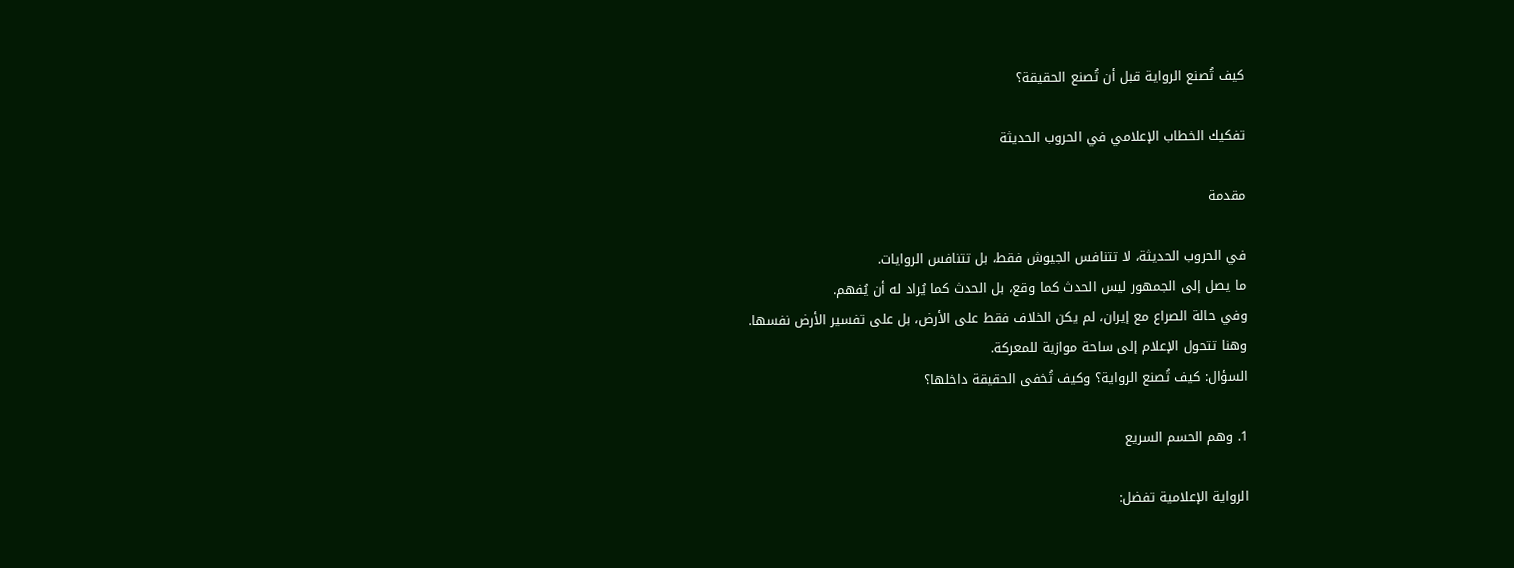كيف تُصنع الرواية قبل أن تُصنع الحقيقة؟

تفكيك الخطاب الإعلامي في الحروب الحديثة

مقدمة

في الحروب الحديثة، لا تتنافس الجيوش فقط، بل تتنافس الروايات.
ما يصل إلى الجمهور ليس الحدث كما وقع، بل الحدث كما يُراد له أن يُفهم.
وفي حالة الصراع مع إيران، لم يكن الخلاف فقط على الأرض، بل على تفسير الأرض نفسها.
وهنا تتحول الإعلام إلى ساحة موازية للمعركة.
السؤال: كيف تُصنع الرواية؟ وكيف تُخفى الحقيقة داخلها؟

1. وهم الحسم السريع

الرواية الإعلامية تفضل: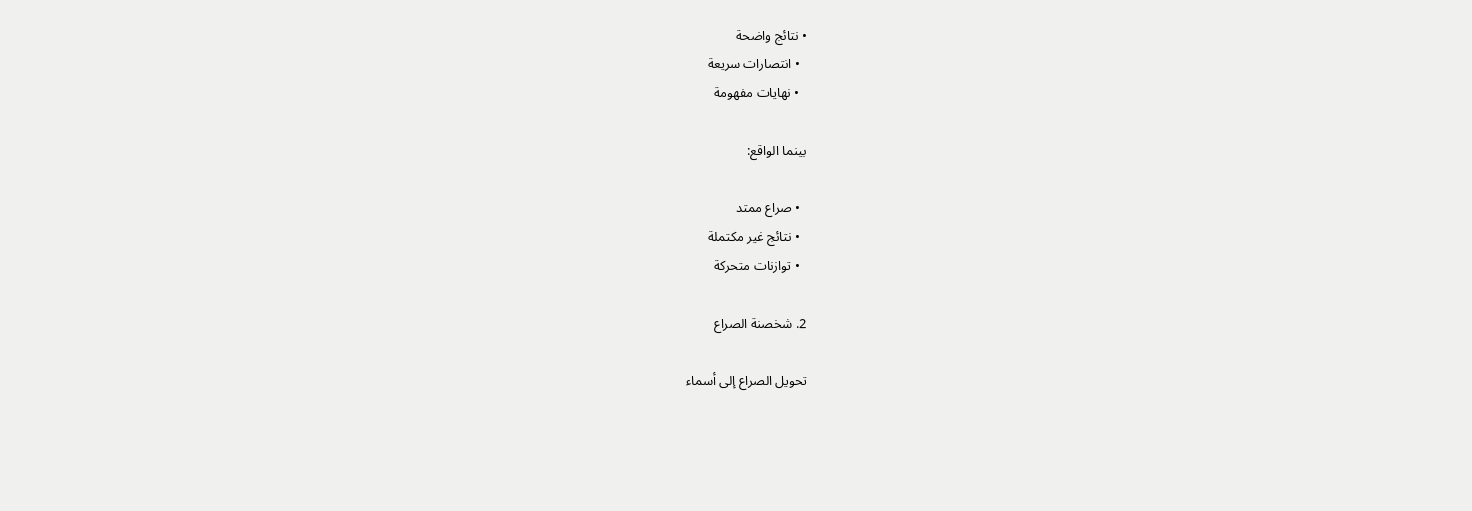• نتائج واضحة
  • انتصارات سريعة
  • نهايات مفهومة

بينما الواقع:

  • صراع ممتد
  • نتائج غير مكتملة
  • توازنات متحركة

2. شخصنة الصراع

تحويل الصراع إلى أسماء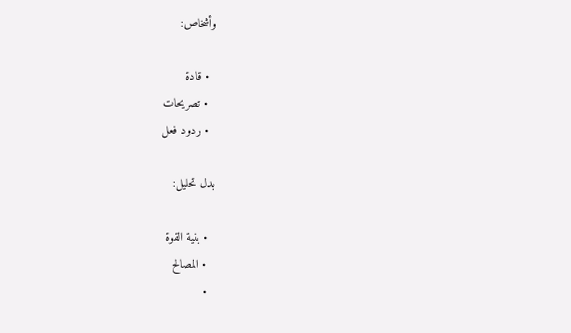وأشخاص:

  • قادة
  • تصريحات
  • ردود فعل

بدل تحليل:

  • بنية القوة
  • المصالح
  •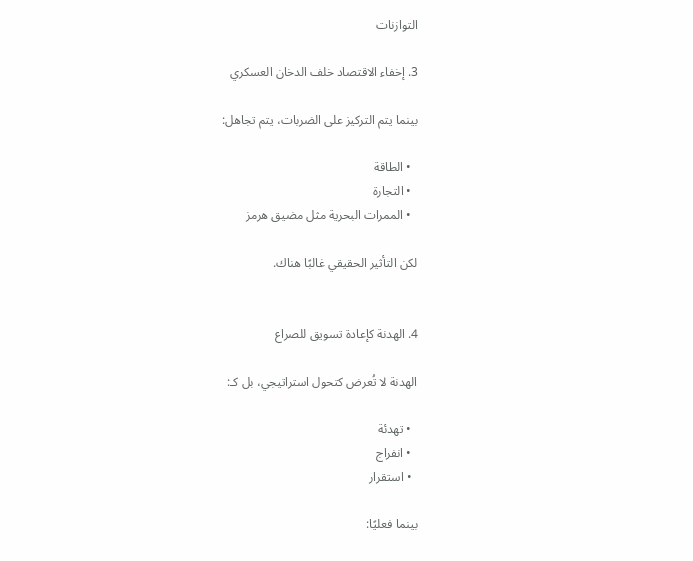التوازنات

3. إخفاء الاقتصاد خلف الدخان العسكري

بينما يتم التركيز على الضربات، يتم تجاهل:

  • الطاقة
  • التجارة
  • الممرات البحرية مثل مضيق هرمز

لكن التأثير الحقيقي غالبًا هناك.


4. الهدنة كإعادة تسويق للصراع

الهدنة لا تُعرض كتحول استراتيجي، بل كـ:

  • تهدئة
  • انفراج
  • استقرار

بينما فعليًا: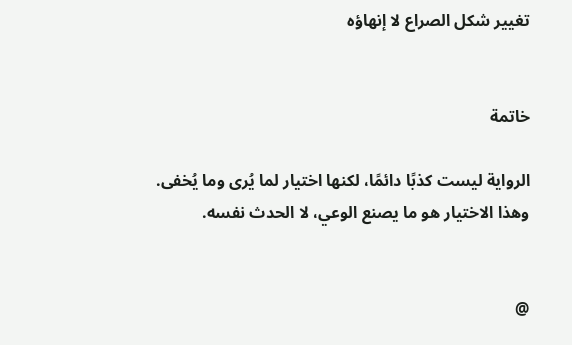تغيير شكل الصراع لا إنهاؤه


خاتمة

الرواية ليست كذبًا دائمًا، لكنها اختيار لما يُرى وما يُخفى.
وهذا الاختيار هو ما يصنع الوعي، لا الحدث نفسه.


@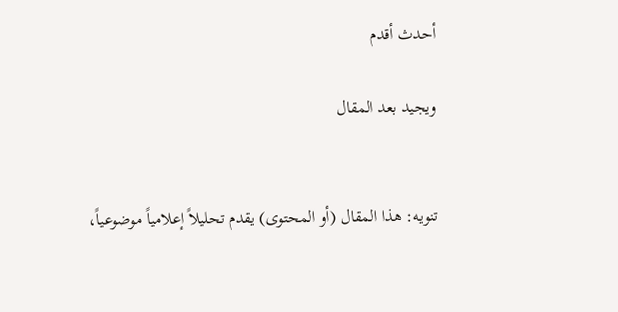أحدث أقدم

ويجيد بعد المقال


تنويه: هذا المقال (أو المحتوى) يقدم تحليلاً إعلامياً موضوعياً،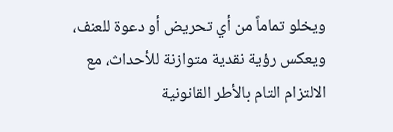ويخلو تماماً من أي تحريض أو دعوة للعنف، ويعكس رؤية نقدية متوازنة للأحداث، مع الالتزام التام بالأطر القانونية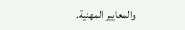والمعايير المهنية.